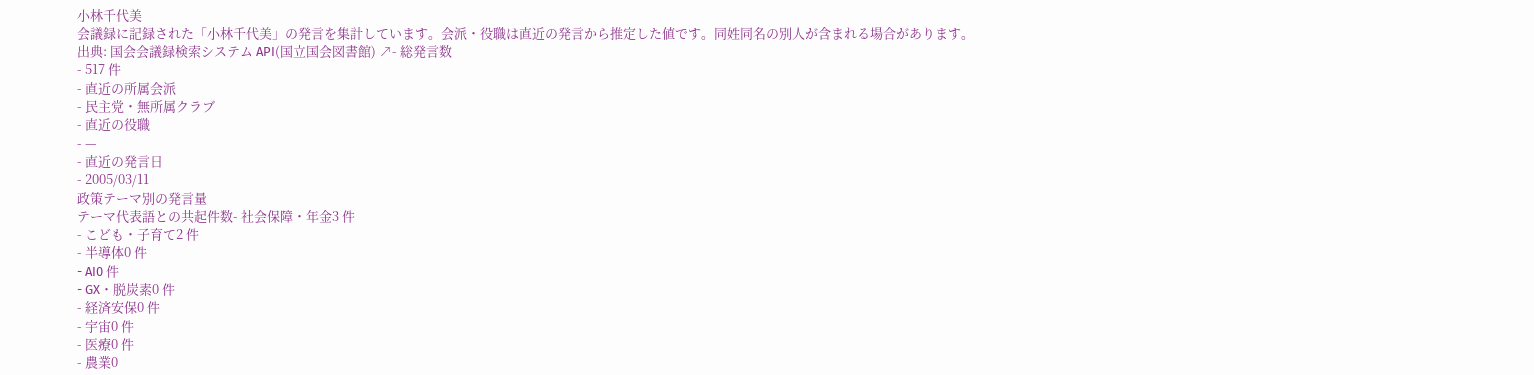小林千代美
会議録に記録された「小林千代美」の発言を集計しています。会派・役職は直近の発言から推定した値です。同姓同名の別人が含まれる場合があります。
出典: 国会会議録検索システム API(国立国会図書館) ↗- 総発言数
- 517 件
- 直近の所属会派
- 民主党・無所属クラブ
- 直近の役職
- —
- 直近の発言日
- 2005/03/11
政策テーマ別の発言量
テーマ代表語との共起件数- 社会保障・年金3 件
- こども・子育て2 件
- 半導体0 件
- AI0 件
- GX・脱炭素0 件
- 経済安保0 件
- 宇宙0 件
- 医療0 件
- 農業0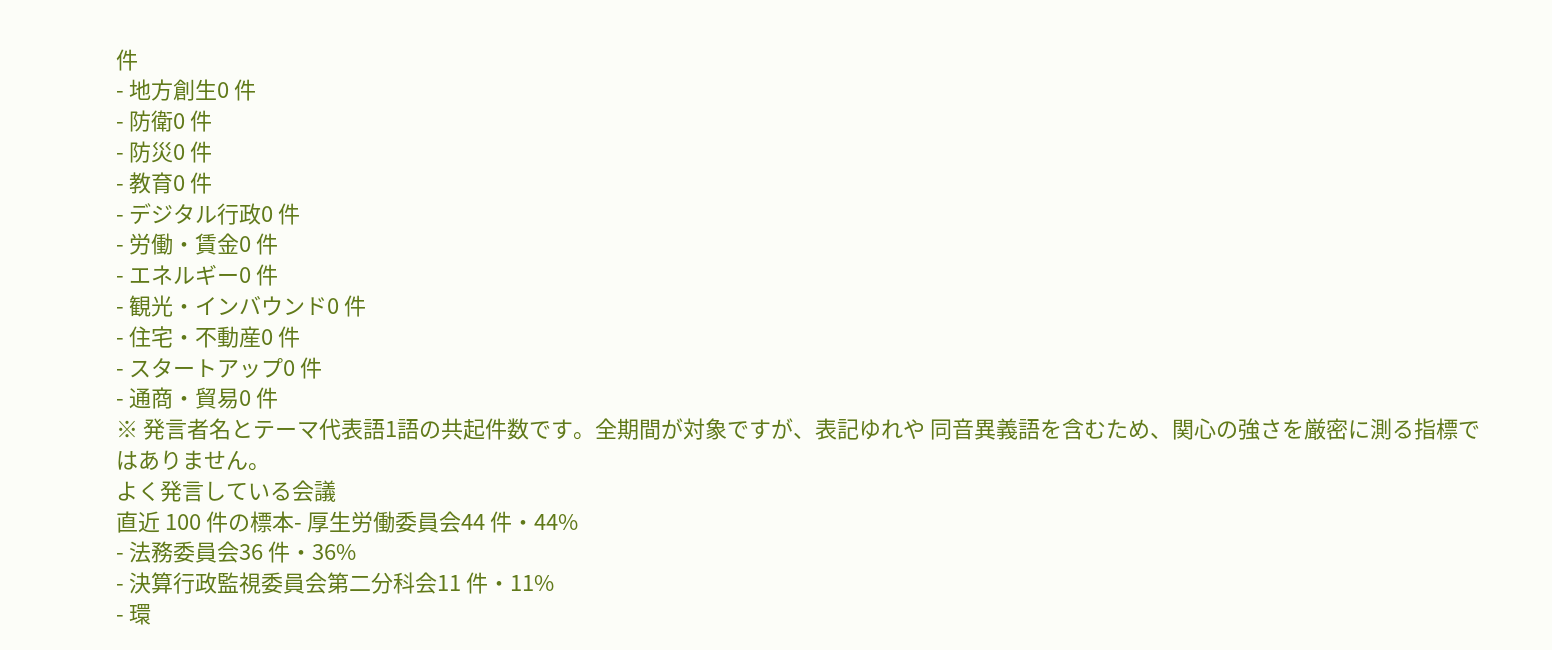件
- 地方創生0 件
- 防衛0 件
- 防災0 件
- 教育0 件
- デジタル行政0 件
- 労働・賃金0 件
- エネルギー0 件
- 観光・インバウンド0 件
- 住宅・不動産0 件
- スタートアップ0 件
- 通商・貿易0 件
※ 発言者名とテーマ代表語1語の共起件数です。全期間が対象ですが、表記ゆれや 同音異義語を含むため、関心の強さを厳密に測る指標ではありません。
よく発言している会議
直近 100 件の標本- 厚生労働委員会44 件・44%
- 法務委員会36 件・36%
- 決算行政監視委員会第二分科会11 件・11%
- 環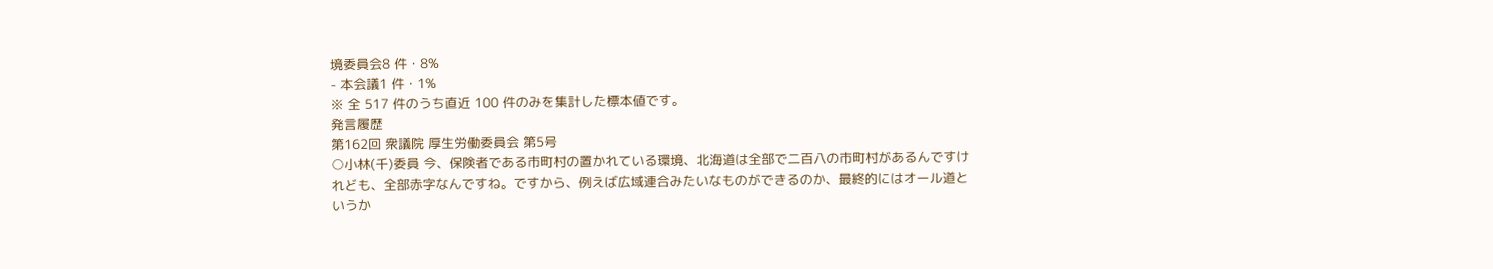境委員会8 件・8%
- 本会議1 件・1%
※ 全 517 件のうち直近 100 件のみを集計した標本値です。
発言履歴
第162回 衆議院 厚生労働委員会 第5号
○小林(千)委員 今、保険者である市町村の置かれている環境、北海道は全部で二百八の市町村があるんですけれども、全部赤字なんですね。ですから、例えば広域連合みたいなものができるのか、最終的にはオール道というか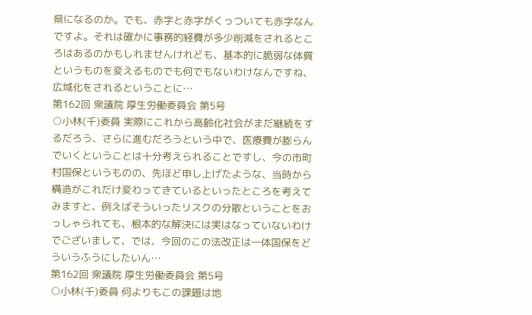県になるのか。でも、赤字と赤字がくっついても赤字なんですよ。それは確かに事務的経費が多少削減をされるところはあるのかもしれませんけれども、基本的に脆弱な体質というものを変えるものでも何でもないわけなんですね、広域化をされるということに…
第162回 衆議院 厚生労働委員会 第5号
○小林(千)委員 実際にこれから高齢化社会がまだ継続をするだろう、さらに進むだろうという中で、医療費が膨らんでいくということは十分考えられることですし、今の市町村国保というものの、先ほど申し上げたような、当時から構造がこれだけ変わってきているといったところを考えてみますと、例えばそういったリスクの分散ということをおっしゃられても、根本的な解決には実はなっていないわけでございまして、では、今回のこの法改正は一体国保をどういうふうにしたいん…
第162回 衆議院 厚生労働委員会 第5号
○小林(千)委員 何よりもこの課題は地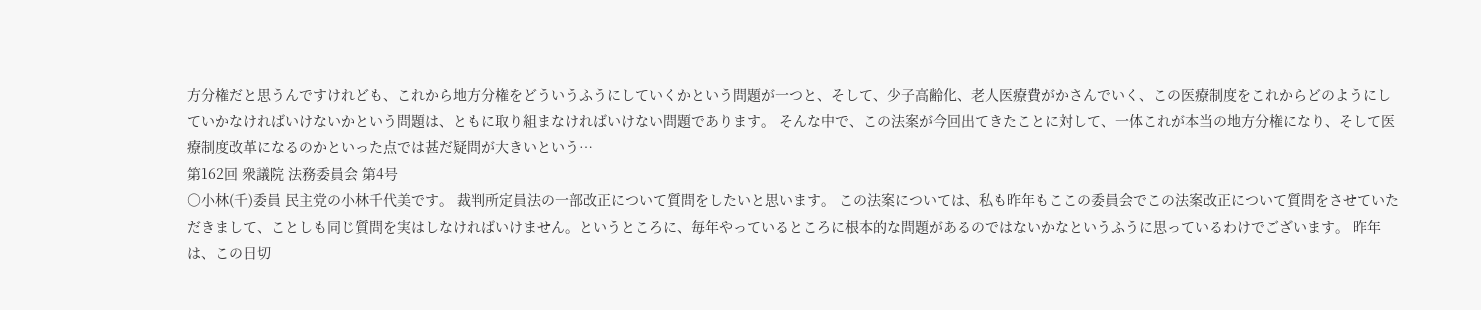方分権だと思うんですけれども、これから地方分権をどういうふうにしていくかという問題が一つと、そして、少子高齢化、老人医療費がかさんでいく、この医療制度をこれからどのようにしていかなければいけないかという問題は、ともに取り組まなければいけない問題であります。 そんな中で、この法案が今回出てきたことに対して、一体これが本当の地方分権になり、そして医療制度改革になるのかといった点では甚だ疑問が大きいという…
第162回 衆議院 法務委員会 第4号
○小林(千)委員 民主党の小林千代美です。 裁判所定員法の一部改正について質問をしたいと思います。 この法案については、私も昨年もここの委員会でこの法案改正について質問をさせていただきまして、ことしも同じ質問を実はしなければいけません。というところに、毎年やっているところに根本的な問題があるのではないかなというふうに思っているわけでございます。 昨年は、この日切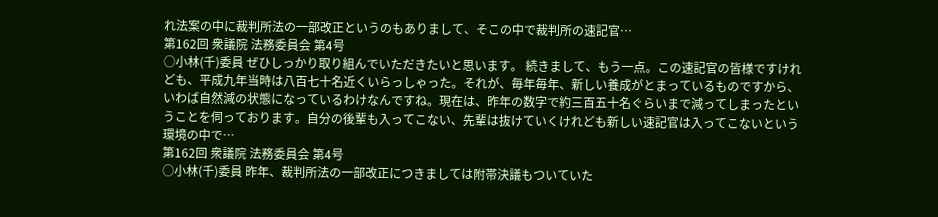れ法案の中に裁判所法の一部改正というのもありまして、そこの中で裁判所の速記官…
第162回 衆議院 法務委員会 第4号
○小林(千)委員 ぜひしっかり取り組んでいただきたいと思います。 続きまして、もう一点。この速記官の皆様ですけれども、平成九年当時は八百七十名近くいらっしゃった。それが、毎年毎年、新しい養成がとまっているものですから、いわば自然減の状態になっているわけなんですね。現在は、昨年の数字で約三百五十名ぐらいまで減ってしまったということを伺っております。自分の後輩も入ってこない、先輩は抜けていくけれども新しい速記官は入ってこないという環境の中で…
第162回 衆議院 法務委員会 第4号
○小林(千)委員 昨年、裁判所法の一部改正につきましては附帯決議もついていた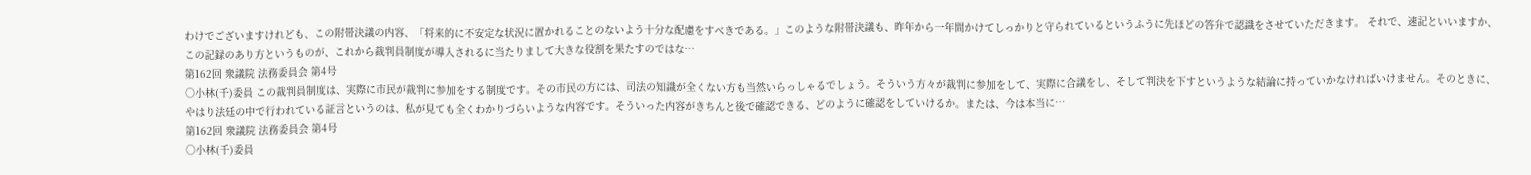わけでございますけれども、この附帯決議の内容、「将来的に不安定な状況に置かれることのないよう十分な配慮をすべきである。」このような附帯決議も、昨年から一年間かけてしっかりと守られているというふうに先ほどの答弁で認識をさせていただきます。 それで、速記といいますか、この記録のあり方というものが、これから裁判員制度が導入されるに当たりまして大きな役割を果たすのではな…
第162回 衆議院 法務委員会 第4号
○小林(千)委員 この裁判員制度は、実際に市民が裁判に参加をする制度です。その市民の方には、司法の知識が全くない方も当然いらっしゃるでしょう。そういう方々が裁判に参加をして、実際に合議をし、そして判決を下すというような結論に持っていかなければいけません。そのときに、やはり法廷の中で行われている証言というのは、私が見ても全くわかりづらいような内容です。そういった内容がきちんと後で確認できる、どのように確認をしていけるか。または、今は本当に…
第162回 衆議院 法務委員会 第4号
○小林(千)委員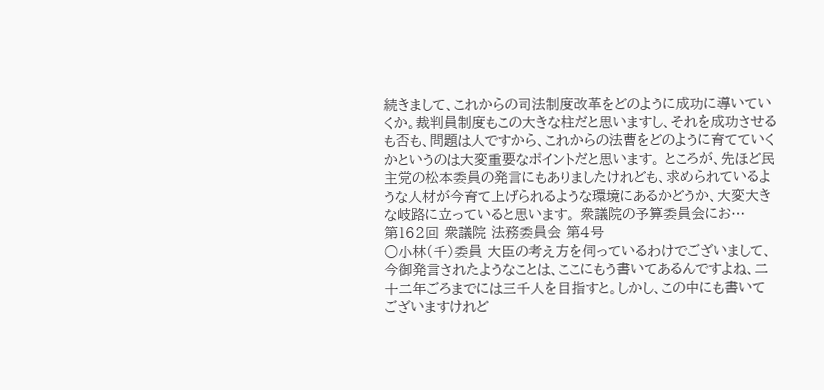続きまして、これからの司法制度改革をどのように成功に導いていくか。裁判員制度もこの大きな柱だと思いますし、それを成功させるも否も、問題は人ですから、これからの法曹をどのように育てていくかというのは大変重要なポイントだと思います。 ところが、先ほど民主党の松本委員の発言にもありましたけれども、求められているような人材が今育て上げられるような環境にあるかどうか、大変大きな岐路に立っていると思います。 衆議院の予算委員会にお…
第162回 衆議院 法務委員会 第4号
○小林(千)委員 大臣の考え方を伺っているわけでございまして、今御発言されたようなことは、ここにもう書いてあるんですよね、二十二年ごろまでには三千人を目指すと。しかし、この中にも書いてございますけれど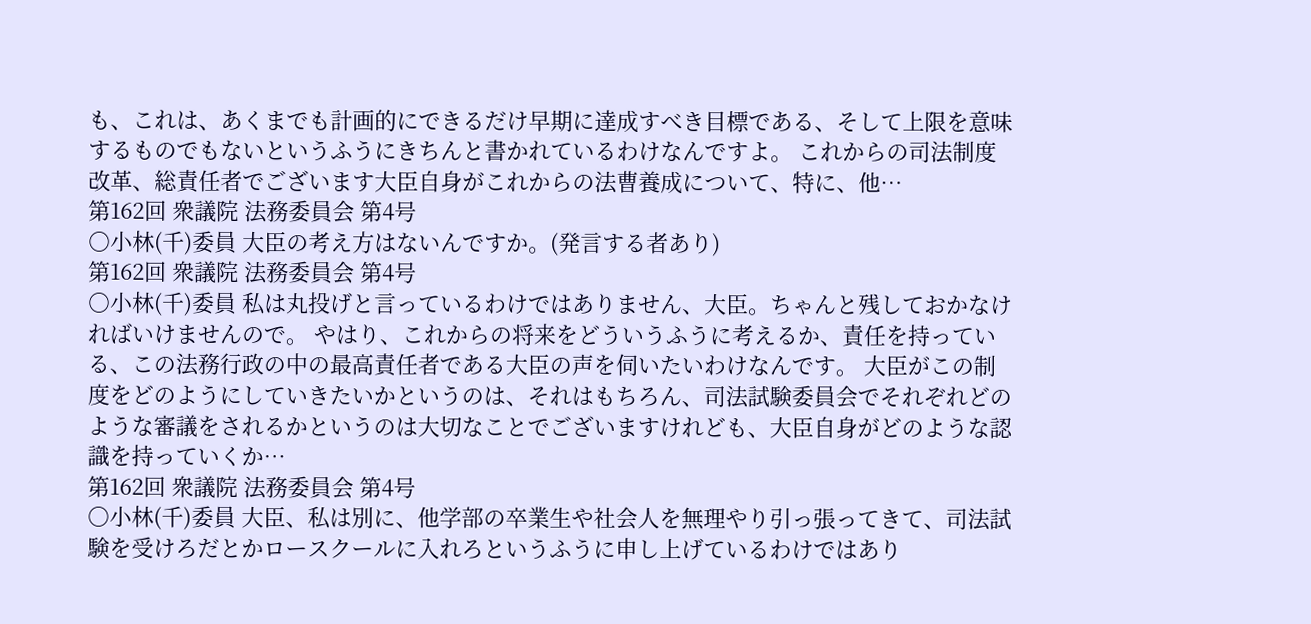も、これは、あくまでも計画的にできるだけ早期に達成すべき目標である、そして上限を意味するものでもないというふうにきちんと書かれているわけなんですよ。 これからの司法制度改革、総責任者でございます大臣自身がこれからの法曹養成について、特に、他…
第162回 衆議院 法務委員会 第4号
○小林(千)委員 大臣の考え方はないんですか。(発言する者あり)
第162回 衆議院 法務委員会 第4号
○小林(千)委員 私は丸投げと言っているわけではありません、大臣。ちゃんと残しておかなければいけませんので。 やはり、これからの将来をどういうふうに考えるか、責任を持っている、この法務行政の中の最高責任者である大臣の声を伺いたいわけなんです。 大臣がこの制度をどのようにしていきたいかというのは、それはもちろん、司法試験委員会でそれぞれどのような審議をされるかというのは大切なことでございますけれども、大臣自身がどのような認識を持っていくか…
第162回 衆議院 法務委員会 第4号
○小林(千)委員 大臣、私は別に、他学部の卒業生や社会人を無理やり引っ張ってきて、司法試験を受けろだとかロースクールに入れろというふうに申し上げているわけではあり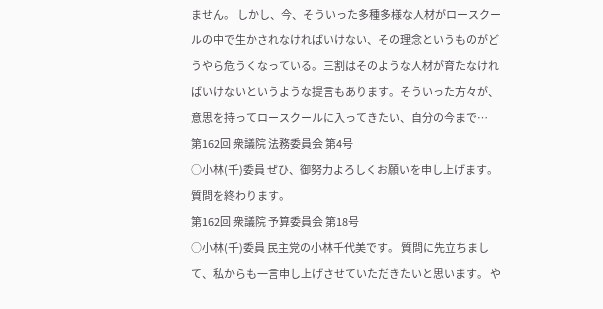ません。 しかし、今、そういった多種多様な人材がロースクールの中で生かされなければいけない、その理念というものがどうやら危うくなっている。三割はそのような人材が育たなければいけないというような提言もあります。そういった方々が、意思を持ってロースクールに入ってきたい、自分の今まで…
第162回 衆議院 法務委員会 第4号
○小林(千)委員 ぜひ、御努力よろしくお願いを申し上げます。 質問を終わります。
第162回 衆議院 予算委員会 第18号
○小林(千)委員 民主党の小林千代美です。 質問に先立ちまして、私からも一言申し上げさせていただきたいと思います。 や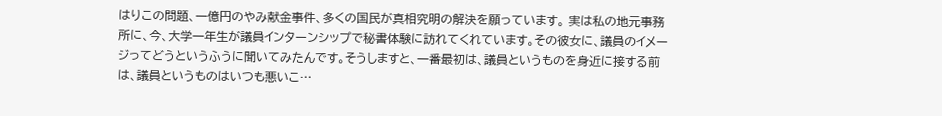はりこの問題、一億円のやみ献金事件、多くの国民が真相究明の解決を願っています。 実は私の地元事務所に、今、大学一年生が議員インターンシップで秘書体験に訪れてくれています。その彼女に、議員のイメージってどうというふうに聞いてみたんです。そうしますと、一番最初は、議員というものを身近に接する前は、議員というものはいつも悪いこ…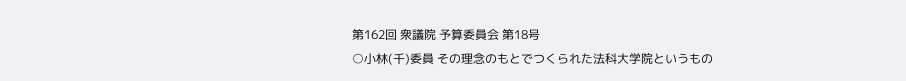第162回 衆議院 予算委員会 第18号
○小林(千)委員 その理念のもとでつくられた法科大学院というもの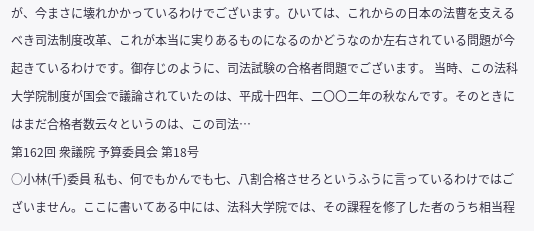が、今まさに壊れかかっているわけでございます。ひいては、これからの日本の法曹を支えるべき司法制度改革、これが本当に実りあるものになるのかどうなのか左右されている問題が今起きているわけです。御存じのように、司法試験の合格者問題でございます。 当時、この法科大学院制度が国会で議論されていたのは、平成十四年、二〇〇二年の秋なんです。そのときにはまだ合格者数云々というのは、この司法…
第162回 衆議院 予算委員会 第18号
○小林(千)委員 私も、何でもかんでも七、八割合格させろというふうに言っているわけではございません。ここに書いてある中には、法科大学院では、その課程を修了した者のうち相当程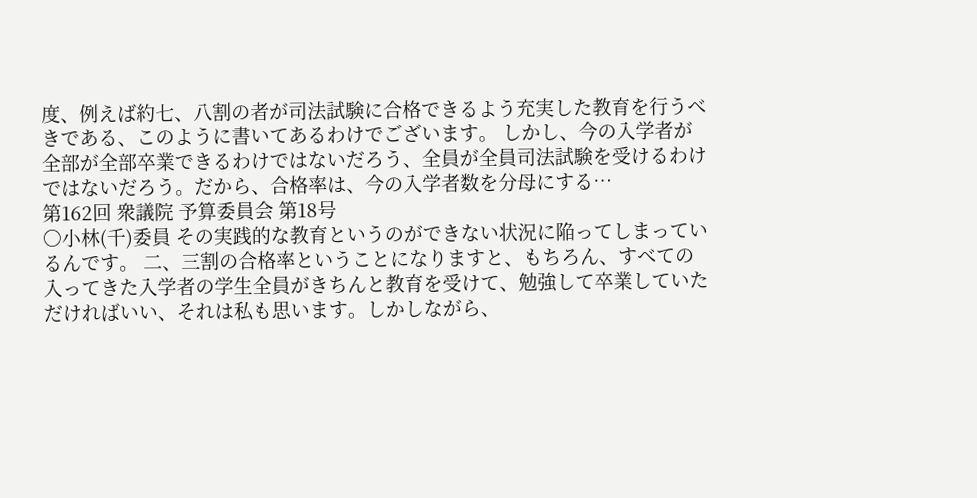度、例えば約七、八割の者が司法試験に合格できるよう充実した教育を行うべきである、このように書いてあるわけでございます。 しかし、今の入学者が全部が全部卒業できるわけではないだろう、全員が全員司法試験を受けるわけではないだろう。だから、合格率は、今の入学者数を分母にする…
第162回 衆議院 予算委員会 第18号
○小林(千)委員 その実践的な教育というのができない状況に陥ってしまっているんです。 二、三割の合格率ということになりますと、もちろん、すべての入ってきた入学者の学生全員がきちんと教育を受けて、勉強して卒業していただければいい、それは私も思います。しかしながら、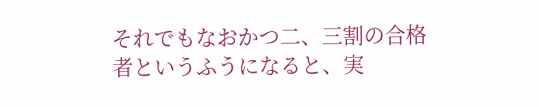それでもなおかつ二、三割の合格者というふうになると、実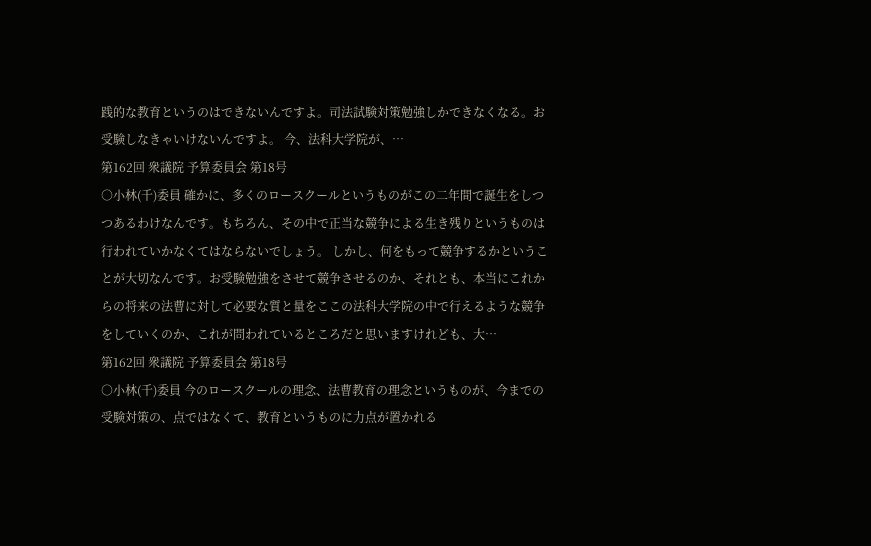践的な教育というのはできないんですよ。司法試験対策勉強しかできなくなる。お受験しなきゃいけないんですよ。 今、法科大学院が、…
第162回 衆議院 予算委員会 第18号
○小林(千)委員 確かに、多くのロースクールというものがこの二年間で誕生をしつつあるわけなんです。もちろん、その中で正当な競争による生き残りというものは行われていかなくてはならないでしょう。 しかし、何をもって競争するかということが大切なんです。お受験勉強をさせて競争させるのか、それとも、本当にこれからの将来の法曹に対して必要な質と量をここの法科大学院の中で行えるような競争をしていくのか、これが問われているところだと思いますけれども、大…
第162回 衆議院 予算委員会 第18号
○小林(千)委員 今のロースクールの理念、法曹教育の理念というものが、今までの受験対策の、点ではなくて、教育というものに力点が置かれる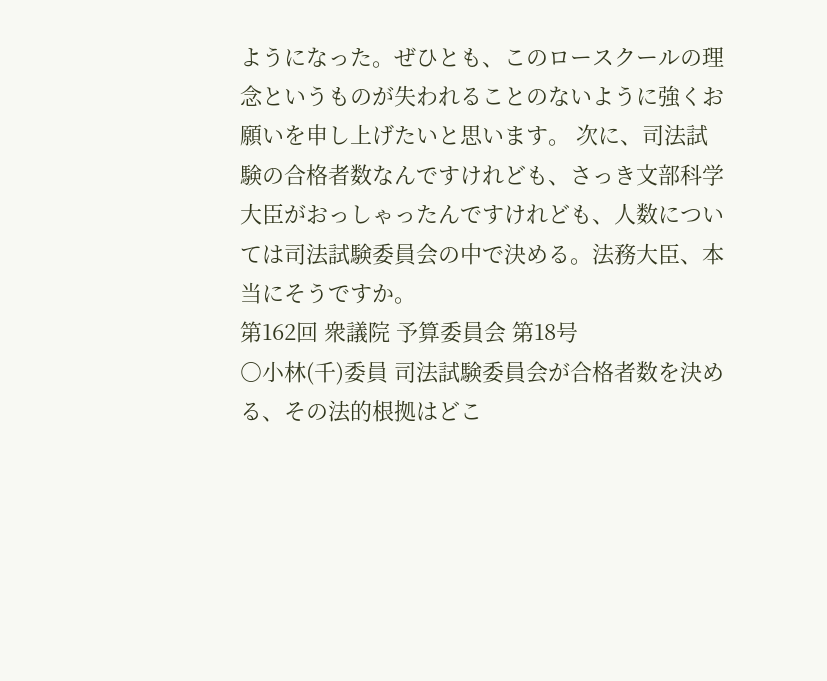ようになった。ぜひとも、このロースクールの理念というものが失われることのないように強くお願いを申し上げたいと思います。 次に、司法試験の合格者数なんですけれども、さっき文部科学大臣がおっしゃったんですけれども、人数については司法試験委員会の中で決める。法務大臣、本当にそうですか。
第162回 衆議院 予算委員会 第18号
○小林(千)委員 司法試験委員会が合格者数を決める、その法的根拠はどこ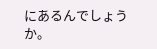にあるんでしょうか。